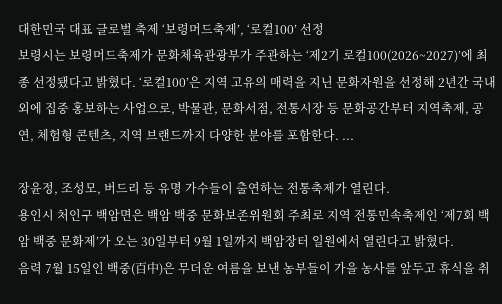대한민국 대표 글로벌 축제 ‘보령머드축제’, ‘로컬100’ 선정
보령시는 보령머드축제가 문화체육관광부가 주관하는 ‘제2기 로컬100(2026~2027)’에 최종 선정됐다고 밝혔다. ‘로컬100’은 지역 고유의 매력을 지닌 문화자원을 선정해 2년간 국내외에 집중 홍보하는 사업으로, 박물관, 문화서점, 전통시장 등 문화공간부터 지역축제, 공연, 체험형 콘텐츠, 지역 브랜드까지 다양한 분야를 포함한다. ...

장윤정, 조성모, 버드리 등 유명 가수들이 출연하는 전통축제가 열린다.
용인시 처인구 백암면은 백암 백중 문화보존위원회 주최로 지역 전통민속축제인 ‘제7회 백암 백중 문화제’가 오는 30일부터 9월 1일까지 백암장터 일원에서 열린다고 밝혔다.
음력 7월 15일인 백중(百中)은 무더운 여름을 보낸 농부들이 가을 농사를 앞두고 휴식을 취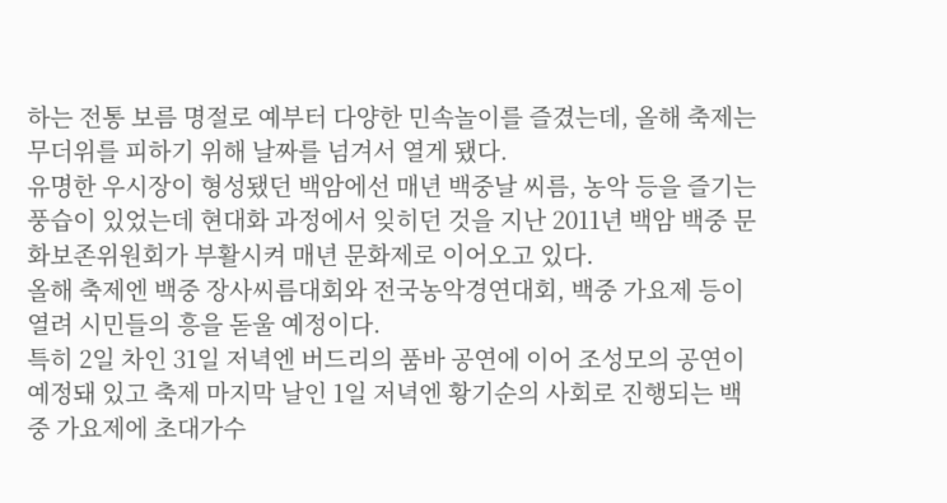하는 전통 보름 명절로 예부터 다양한 민속놀이를 즐겼는데, 올해 축제는 무더위를 피하기 위해 날짜를 넘겨서 열게 됐다.
유명한 우시장이 형성됐던 백암에선 매년 백중날 씨름, 농악 등을 즐기는 풍습이 있었는데 현대화 과정에서 잊히던 것을 지난 2011년 백암 백중 문화보존위원회가 부활시켜 매년 문화제로 이어오고 있다.
올해 축제엔 백중 장사씨름대회와 전국농악경연대회, 백중 가요제 등이 열려 시민들의 흥을 돋울 예정이다.
특히 2일 차인 31일 저녁엔 버드리의 품바 공연에 이어 조성모의 공연이 예정돼 있고 축제 마지막 날인 1일 저녁엔 황기순의 사회로 진행되는 백중 가요제에 초대가수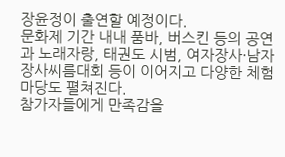장윤정이 출연할 예정이다.
문화제 기간 내내 품바, 버스킨 등의 공연과 노래자랑, 태권도 시범, 여자장사·남자장사씨름대회 등이 이어지고 다양한 체험마당도 펼쳐진다.
참가자들에게 만족감을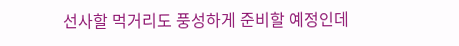선사할 먹거리도 풍성하게 준비할 예정인데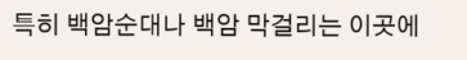특히 백암순대나 백암 막걸리는 이곳에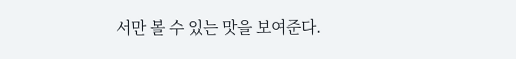서만 볼 수 있는 맛을 보여준다.